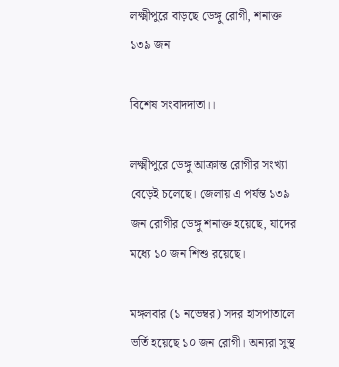লক্ষ্মীপুরে বাড়ছে ডেঙ্গু রোগী, শনাক্ত ১৩৯ জন

বিশেষ সংবাদদাতা।।

লক্ষ্মীপুরে ডেঙ্গু আক্রান্ত রোগীর সংখ্যা বেড়েই চলেছে। জেলায় এ পর্যন্ত ১৩৯ জন রোগীর ডেঙ্গু শনাক্ত হয়েছে, যাদের মধ্যে ১০ জন শিশু রয়েছে।

মঙ্গলবার (১ নভেম্বর) সদর হাসপাতালে ভর্তি হয়েছে ১০ জন রোগী। অন্যরা সুস্থ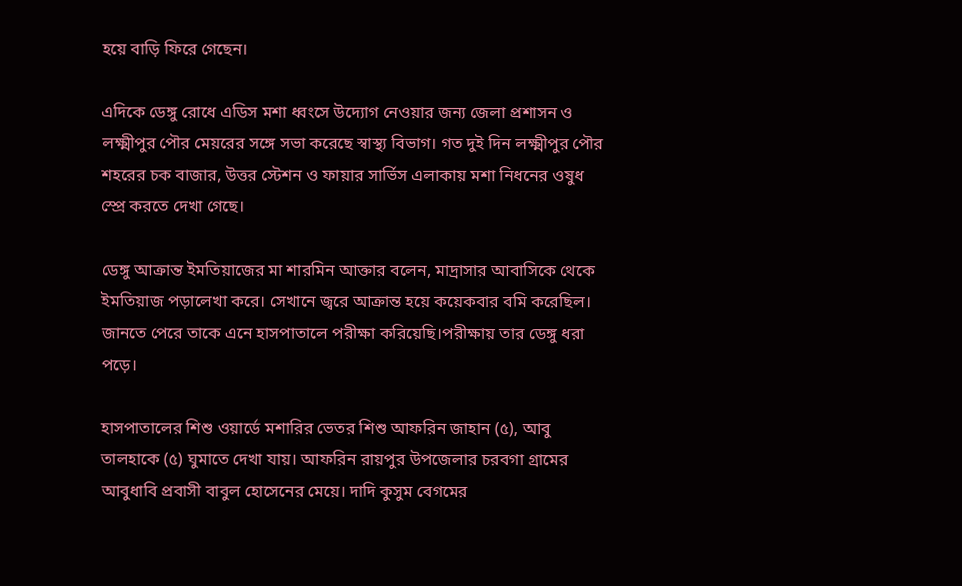হয়ে বাড়ি ফিরে গেছেন।

এদিকে ডেঙ্গু রোধে এডিস মশা ধ্বংসে উদ্যোগ নেওয়ার জন্য জেলা প্রশাসন ও লক্ষ্মীপুর পৌর মেয়রের সঙ্গে সভা করেছে স্বাস্থ্য বিভাগ। গত দুই দিন লক্ষ্মীপুর পৌর শহরের চক বাজার, উত্তর স্টেশন ও ফায়ার সার্ভিস এলাকায় মশা নিধনের ওষুধ স্প্রে করতে দেখা গেছে।

ডেঙ্গু আক্রান্ত ইমতিয়াজের মা শারমিন আক্তার বলেন, মাদ্রাসার আবাসিকে থেকে ইমতিয়াজ পড়ালেখা করে। সেখানে জ্বরে আক্রান্ত হয়ে কয়েকবার বমি করেছিল। জানতে পেরে তাকে এনে হাসপাতালে পরীক্ষা করিয়েছি।পরীক্ষায় তার ডেঙ্গু ধরা পড়ে।

হাসপাতালের শিশু ওয়ার্ডে মশারির ভেতর শিশু আফরিন জাহান (৫), আবু তালহাকে (৫) ঘুমাতে দেখা যায়। আফরিন রায়পুর উপজেলার চরবগা গ্রামের আবুধাবি প্রবাসী বাবুল হোসেনের মেয়ে। দাদি কুসুম বেগমের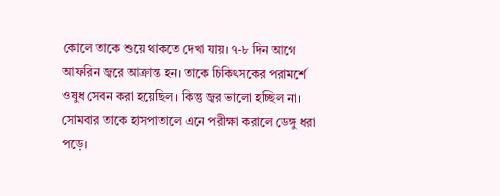কোলে তাকে শুয়ে থাকতে দেখা যায়। ৭-৮ দিন আগে আফরিন জ্বরে আক্রান্ত হন। তাকে চিকিৎসকের পরামর্শে ওষুধ সেবন করা হয়েছিল। কিন্তু জ্বর ভালো হচ্ছিল না। সোমবার তাকে হাসপাতালে এনে পরীক্ষা করালে ডেঙ্গু ধরা পড়ে।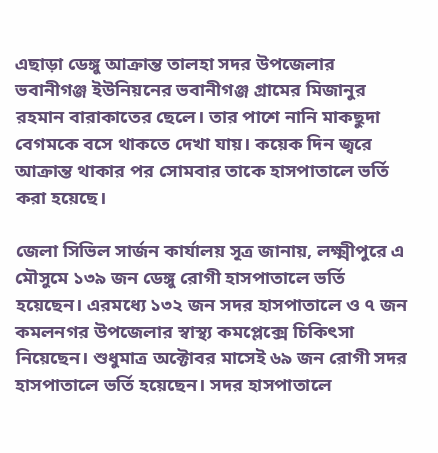এছাড়া ডেঙ্গু আক্রান্ত তালহা সদর উপজেলার ভবানীগঞ্জ ইউনিয়নের ভবানীগঞ্জ গ্রামের মিজানুর রহমান বারাকাতের ছেলে। তার পাশে নানি মাকছুদা বেগমকে বসে থাকতে দেখা যায়। কয়েক দিন জ্বরে আক্রান্ত থাকার পর সোমবার তাকে হাসপাতালে ভর্তি করা হয়েছে।

জেলা সিভিল সার্জন কার্যালয় সূত্র জানায়, লক্ষ্মীপুরে এ মৌসুমে ১৩৯ জন ডেঙ্গু রোগী হাসপাতালে ভর্তি হয়েছেন। এরমধ্যে ১৩২ জন সদর হাসপাতালে ও ৭ জন কমলনগর উপজেলার স্বাস্থ্য কমপ্লেক্সে চিকিৎসা নিয়েছেন। শুধুমাত্র অক্টোবর মাসেই ৬৯ জন রোগী সদর হাসপাতালে ভর্তি হয়েছেন। সদর হাসপাতালে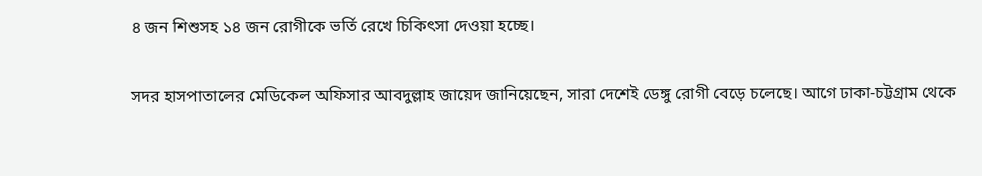৪ জন শিশুসহ ১৪ জন রোগীকে ভর্তি রেখে চিকিৎসা দেওয়া হচ্ছে।

সদর হাসপাতালের মেডিকেল অফিসার আবদুল্লাহ জায়েদ জানিয়েছেন, সারা দেশেই ডেঙ্গু রোগী বেড়ে চলেছে। আগে ঢাকা-চট্টগ্রাম থেকে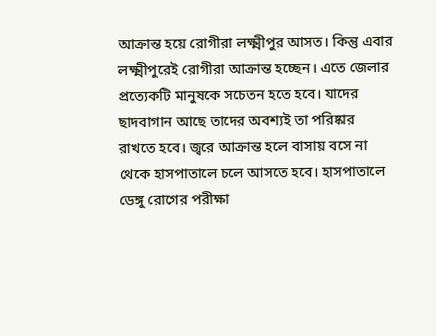আক্রান্ত হয়ে রোগীরা লক্ষ্মীপুর আসত। কিন্তু এবার লক্ষ্মীপুরেই রোগীরা আক্রান্ত হচ্ছেন। এতে জেলার প্রত্যেকটি মানুষকে সচেতন হতে হবে। যাদের ছাদবাগান আছে তাদের অবশ্যই তা পরিষ্কার রাখতে হবে। জ্বরে আক্রান্ত হলে বাসায় বসে না থেকে হাসপাতালে চলে আসতে হবে। হাসপাতালে ডেঙ্গু রোগের পরীক্ষা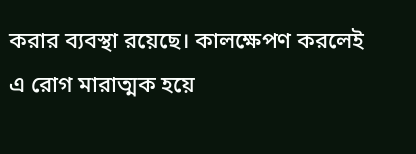করার ব্যবস্থা রয়েছে। কালক্ষেপণ করলেই এ রোগ মারাত্মক হয়ে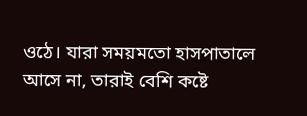ওঠে। যারা সময়মতো হাসপাতালে আসে না, তারাই বেশি কষ্টে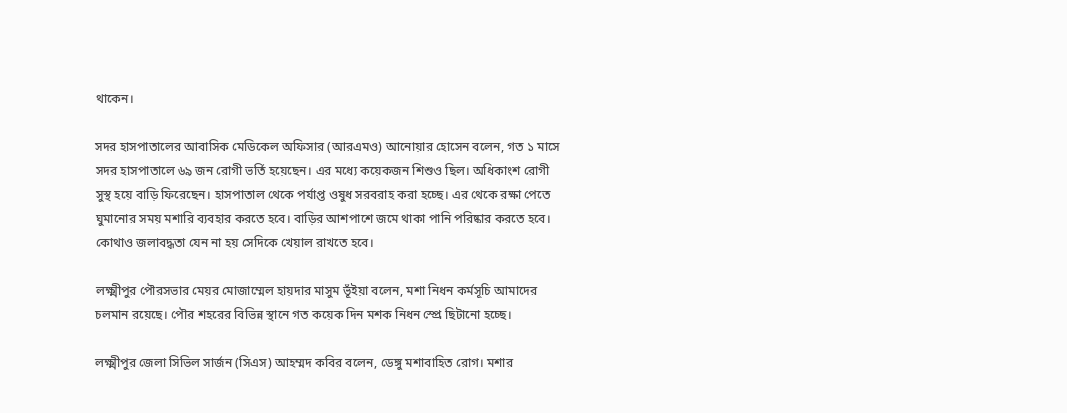থাকেন।

সদর হাসপাতালের আবাসিক মেডিকেল অফিসার (আরএমও) আনোয়ার হোসেন বলেন, গত ১ মাসে সদর হাসপাতালে ৬৯ জন রোগী ভর্তি হয়েছেন। এর মধ্যে কয়েকজন শিশুও ছিল। অধিকাংশ রোগী সুস্থ হয়ে বাড়ি ফিরেছেন। হাসপাতাল থেকে পর্যাপ্ত ওষুধ সরবরাহ করা হচ্ছে। এর থেকে রক্ষা পেতে ঘুমানোর সময় মশারি ব্যবহার করতে হবে। বাড়ির আশপাশে জমে থাকা পানি পরিষ্কার করতে হবে। কোথাও জলাবদ্ধতা যেন না হয় সেদিকে খেয়াল রাখতে হবে।

লক্ষ্মীপুর পৌরসভার মেয়র মোজাম্মেল হায়দার মাসুম ভূঁইয়া বলেন, মশা নিধন কর্মসূচি আমাদের চলমান রয়েছে। পৌর শহরের বিভিন্ন স্থানে গত কয়েক দিন মশক নিধন স্প্রে ছিটানো হচ্ছে।

লক্ষ্মীপুর জেলা সিভিল সার্জন (সিএস) আহম্মদ কবির বলেন, ডেঙ্গু মশাবাহিত রোগ। মশার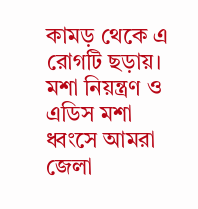কামড় থেকে এ রোগটি ছড়ায়। মশা নিয়ন্ত্রণ ও এডিস মশা ধ্বংসে আমরা জেলা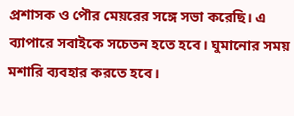প্রশাসক ও পৌর মেয়রের সঙ্গে সভা করেছি। এ ব্যাপারে সবাইকে সচেতন হতে হবে। ঘুমানোর সময় মশারি ব্যবহার করতে হবে।